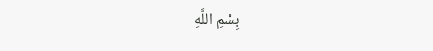بِسْمِ اللَّهِ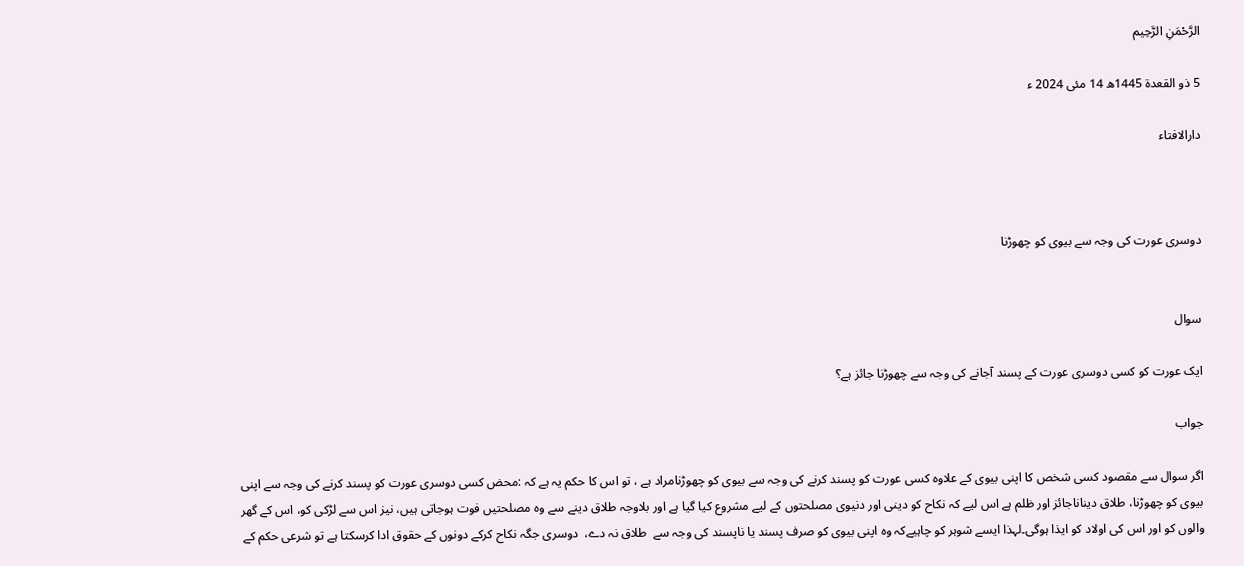الرَّحْمَنِ الرَّحِيم

5 ذو القعدة 1445ھ 14 مئی 2024 ء

دارالافتاء



دوسری عورت کی وجہ سے بیوی کو چھوڑنا


سوال

ایک عورت کو کسی دوسری عورت کے پسند آجانے کی وجہ سے چھوڑنا جائز ہے؟

جواب

اگر سوال سے مقصود کسی شخص کا اپنی بیوی کے علاوہ کسی عورت کو پسند کرنے کی وجہ سے بیوی کو چھوڑنامراد ہے ، تو اس کا حکم یہ ہے کہ :محض کسی دوسری عورت کو پسند کرنے کی وجہ سے اپنی بیوی کو چھوڑنا، طلاق دیناناجائز اور ظلم ہے اس لیے کہ نکاح کو دینی اور دنیوی مصلحتوں کے لیے مشروع کیا گیا ہے اور بلاوجہ طلاق دینے سے وہ مصلحتیں فوت ہوجاتی ہیں، نیز اس سے لڑکی کو، اس کے گھر والوں کو اور اس کی اولاد کو ایذا ہوگی۔لہذا ایسے شوہر کو چاہیےکہ وہ اپنی بیوی کو صرف پسند یا ناپسند کی وجہ سے  طلاق نہ دے،  دوسری جگہ نکاح کرکے دونوں کے حقوق ادا کرسکتا ہے تو شرعی حکم کے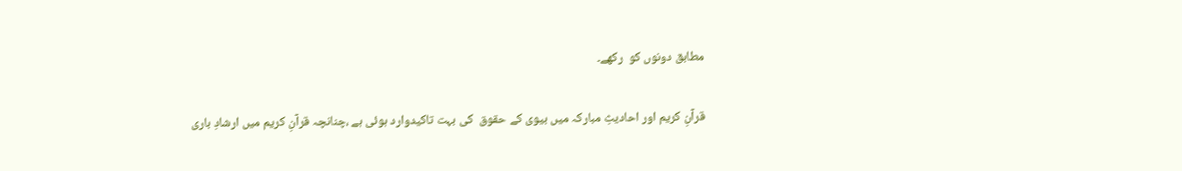مطابق دونوں کو  رکھے۔

قرآنِ کریم اور احادیثِ مبارکہ میں بیوی کے حقوق  کی بہت تاکیدوارد ہوئی ہے ،چنانچہ قرآنِ کریم میں ارشادِ باری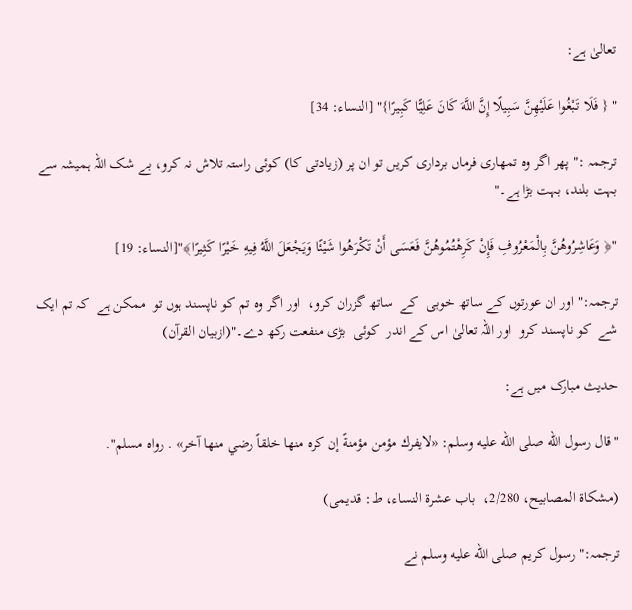تعالیٰ ہے:

" { فَلَا تَبْغُوا عَلَيْهِنَّ سَبِيلًا إِنَّ اللَّهَ كَانَ عَلِيًّا كَبِيرًا}" [النساء: 34]

ترجمہ :" پھر اگر وہ تمھاری فرماں برداری کریں تو ان پر (زیادتی کا) کوئی راستہ تلاش نہ کرو، بے شک اللہ ہمیشہ سے بہت بلند، بہت بڑا ہے۔"

"﴿ وَعَاشِرُوهُنَّ بِالْمَعْرُوفِ فَإِنْ كَرِهْتُمُوهُنَّ فَعَسَى أَنْ تَكْرَهُوا شَيْئًا وَيَجْعَلَ اللَّهُ فِيهِ خَيْرًا كَثِيرًا﴾"[النساء: 19]

ترجمہ:" اور ان عورتوں کے ساتھ خوبی  کے  ساتھ گزران کرو،  اور اگر وہ تم کو ناپسند ہوں تو  ممکن ہے  کہ تم ایک شے  کو ناپسند کرو  اور اللہ تعالیٰ اس کے اندر  کوئی  بڑی منفعت رکھ دے۔"(ازبیان القرآن)

حدیث مبارک میں ہے:

"قال رسول الله صلى الله عليه وسلم: «لايفرك مؤمن مؤمنةً إن كره منها خلقاً رضي منها آخر» . رواه مسلم".

(مشکاۃ المصابیح، 2/280،  باب عشرۃ النساء، ط: قدیمی)

ترجمہ:" رسول کریم صلى الله عليه وسلم نے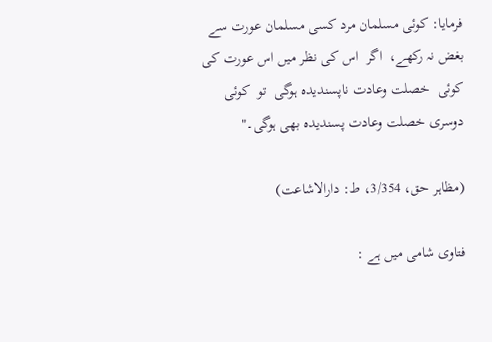فرمایا: کوئی مسلمان مرد کسی مسلمان عورت سے بغض نہ رکھے،  اگر  اس کی نظر میں اس عورت کی کوئی  خصلت وعادت ناپسندیدہ ہوگی  تو  کوئی دوسری خصلت وعادت پسندیدہ بھی ہوگی۔"

(مظاہر حق، 3/354، ط: دارالاشاعت)

فتاوی شامی میں ہے :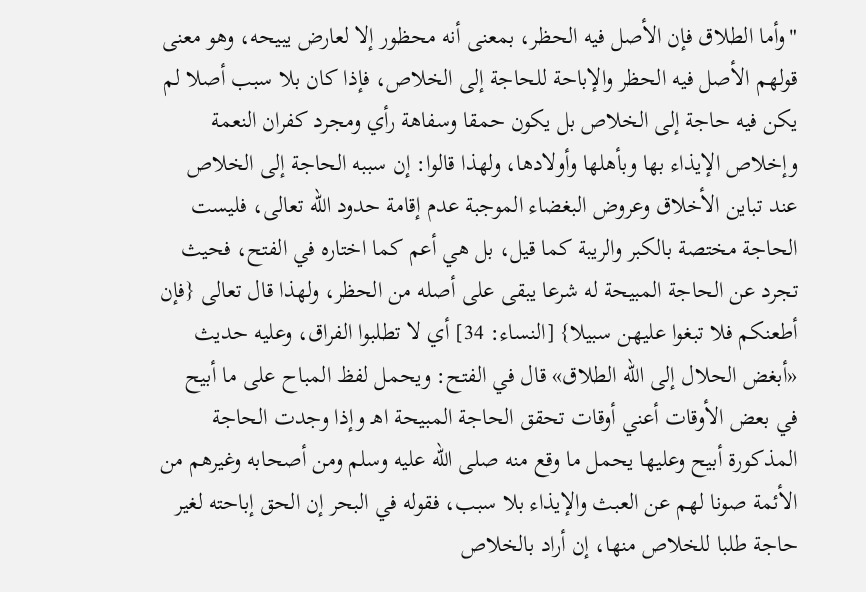"وأما الطلاق فإن الأصل فيه الحظر، بمعنى أنه محظور إلا لعارض يبيحه، وهو معنى قولهم الأصل فيه الحظر والإباحة للحاجة إلى الخلاص، فإذا كان بلا سبب أصلا لم يكن فيه حاجة إلى الخلاص بل يكون حمقا وسفاهة رأي ومجرد كفران النعمة وإخلاص الإيذاء بها وبأهلها وأولادها، ولهذا قالوا: إن سببه الحاجة إلى الخلاص عند تباين الأخلاق وعروض البغضاء الموجبة عدم إقامة حدود الله تعالى، فليست الحاجة مختصة بالكبر والريبة كما قيل، بل هي أعم كما اختاره في الفتح، فحيث تجرد عن الحاجة المبيحة له شرعا يبقى على أصله من الحظر، ولهذا قال تعالى {فإن أطعنكم فلا تبغوا عليهن سبيلا} [النساء: 34] أي لا تطلبوا الفراق، وعليه حديث «أبغض الحلال إلى الله الطلاق» قال في الفتح: ويحمل لفظ المباح على ما أبيح في بعض الأوقات أعني أوقات تحقق الحاجة المبيحة اهـ وإذا وجدت الحاجة المذكورة أبيح وعليها يحمل ما وقع منه صلى الله عليه وسلم ومن أصحابه وغيرهم من الأئمة صونا لهم عن العبث والإيذاء بلا سبب، فقوله في البحر إن الحق إباحته لغير حاجة طلبا للخلاص منها، إن أراد بالخلاص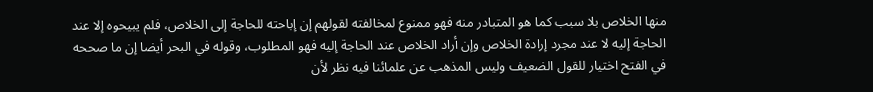منها الخلاص بلا سبب كما هو المتبادر منه فهو ممنوع لمخالفته لقولهم إن إباحته للحاجة إلى الخلاص، فلم يبيحوه إلا عند الحاجة إليه لا عند مجرد إرادة الخلاص وإن أراد الخلاص عند الحاجة إليه فهو المطلوب، وقوله في البحر أيضا إن ما صححه في الفتح اختيار للقول الضعيف وليس المذهب عن علمائنا فيه نظر لأن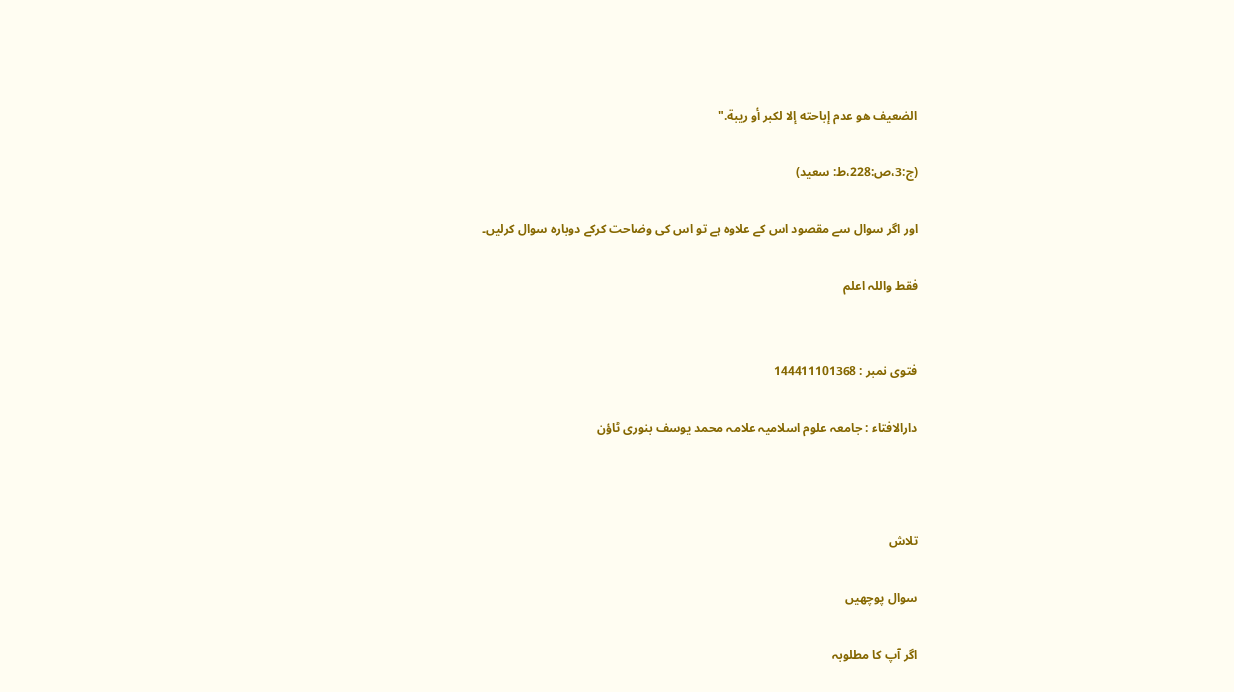الضعيف هو عدم إباحته إلا لكبر أو ريبة."

(ج:3،ص:228،ط: سعید)

اور اگر سوال سے مقصود اس کے علاوہ ہے تو اس کی وضاحت کرکے دوبارہ سوال کرلیں۔

فقط واللہ اعلم


فتوی نمبر : 144411101368

دارالافتاء : جامعہ علوم اسلامیہ علامہ محمد یوسف بنوری ٹاؤن



تلاش

سوال پوچھیں

اگر آپ کا مطلوبہ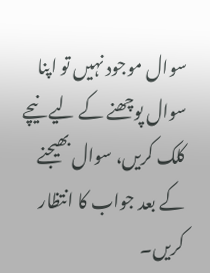سوال موجود نہیں تو اپنا سوال پوچھنے کے لیے نیچے کلک کریں، سوال بھیجنے کے بعد جواب کا انتظار کریں۔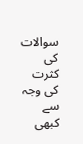سوالات کی کثرت کی وجہ سے کبھی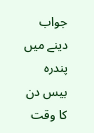جواب دینے میں پندرہ بیس دن کا وقت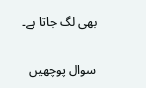بھی لگ جاتا ہے۔

سوال پوچھیں